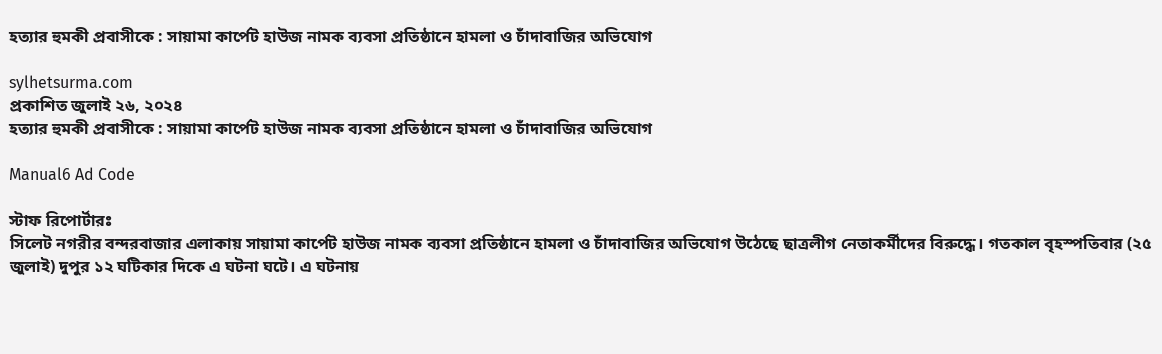হত্যার হুমকী প্রবাসীকে : সায়ামা কার্পেট হাউজ নামক ব্যবসা প্রতিষ্ঠানে হামলা ও চাঁদাবাজির অভিযোগ

sylhetsurma.com
প্রকাশিত জুলাই ২৬, ২০২৪
হত্যার হুমকী প্রবাসীকে : সায়ামা কার্পেট হাউজ নামক ব্যবসা প্রতিষ্ঠানে হামলা ও চাঁদাবাজির অভিযোগ

Manual6 Ad Code

স্টাফ রিপোর্টারঃ
সিলেট নগরীর বন্দরবাজার এলাকায় সায়ামা কার্পেট হাউজ নামক ব্যবসা প্রতিষ্ঠানে হামলা ও চাঁদাবাজির অভিযোগ উঠেছে ছাত্রলীগ নেতাকর্মীদের বিরুদ্ধে। গতকাল বৃহস্পতিবার (২৫ জুলাই) দুপুর ১২ ঘটিকার দিকে এ ঘটনা ঘটে। এ ঘটনায়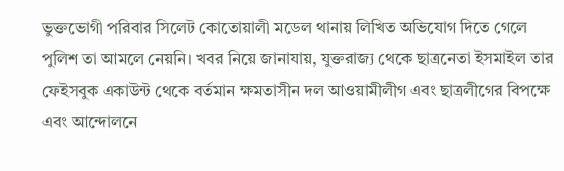ভুক্তভোগী পরিবার সিলেট কোতোয়ালী মডেল থানায় লিখিত অভিযোগ দিতে গেলে পুলিশ তা আমলে নেয়নি। খবর নিয়ে জানাযায়, যুক্তরাজ্য থেকে ছাত্রনেতা ইসমাইল তার ফেইসবুক একাউন্ট থেকে বর্তমান ক্ষমতাসীন দল আওয়ামীলীগ এবং ছাত্রলীগের বিপক্ষে এবং আন্দোলনে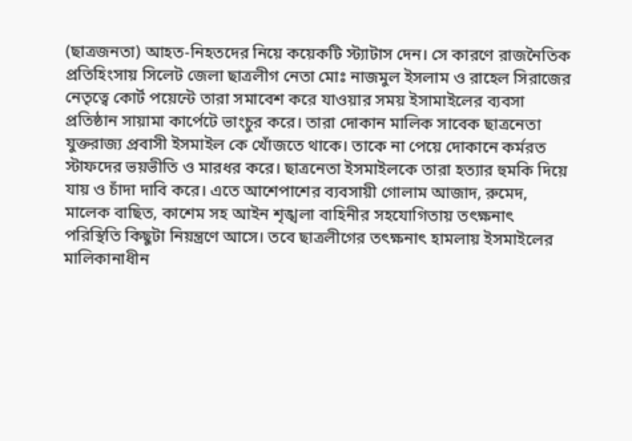(ছাত্রজনতা) আহত-নিহতদের নিয়ে কয়েকটি স্ট্যাটাস দেন। সে কারণে রাজনৈতিক প্রতিহিংসায় সিলেট জেলা ছাত্রলীগ নেতা মোঃ নাজমুল ইসলাম ও রাহেল সিরাজের নেতৃত্বে কোর্ট পয়েন্টে তারা সমাবেশ করে যাওয়ার সময় ইসামাইলের ব্যবসা প্রতিষ্ঠান সায়ামা কার্পেটে ভাংচুর করে। তারা দোকান মালিক সাবেক ছাত্রনেতা যুক্তরাজ্য প্রবাসী ইসমাইল কে খোঁজতে থাকে। তাকে না পেয়ে দোকানে কর্মরত স্টাফদের ভয়ভীতি ও মারধর করে। ছাত্রনেতা ইসমাইলকে তারা হত্যার হুমকি দিয়ে যায় ও চাঁদা দাবি করে। এতে আশেপাশের ব্যবসায়ী গোলাম আজাদ, রুমেদ, মালেক বাছিত, কাশেম সহ আইন শৃঙ্খলা বাহিনীর সহযোগিতায় তৎক্ষনাৎ পরিস্থিতি কিছুটা নিয়ন্ত্রণে আসে। তবে ছাত্রলীগের তৎক্ষনাৎ হামলায় ইসমাইলের মালিকানাধীন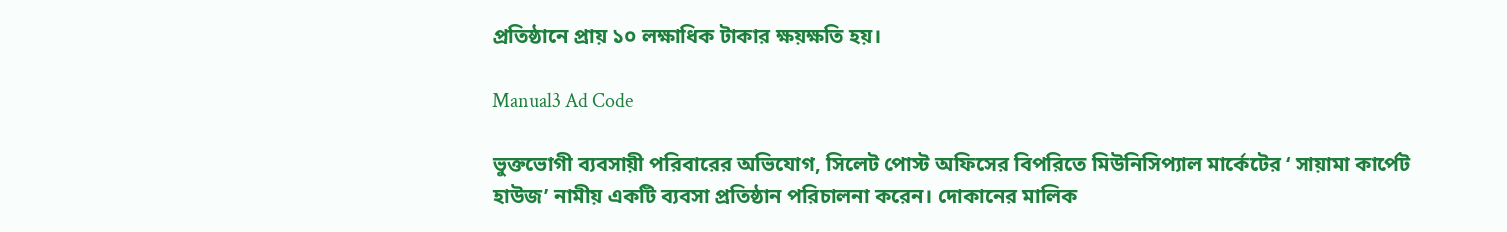প্রতিষ্ঠানে প্রায় ১০ লক্ষাধিক টাকার ক্ষয়ক্ষতি হয়।

Manual3 Ad Code

ভুক্তভোগী ব্যবসায়ী পরিবারের অভিযোগ, সিলেট পোস্ট অফিসের বিপরিতে মিউনিসিপ্যাল মার্কেটের ‘ সায়ামা কার্পেট হাউজ’ নামীয় একটি ব্যবসা প্রতিষ্ঠান পরিচালনা করেন। দোকানের মালিক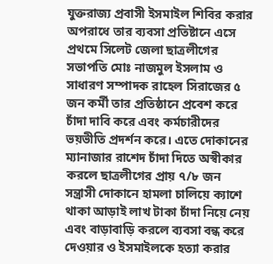যুক্তরাজ্য প্রবাসী ইসমাইল শিবির করার অপরাধে তার ব্যবসা প্রতিষ্টানে এসে প্রথমে সিলেট জেলা ছাত্রলীগের সভাপতি মোঃ নাজমুল ইসলাম ও সাধারণ সম্পাদক রাহেল সিরাজের ৫ জন কর্মী তার প্রতিষ্ঠানে প্রবেশ করে চাঁদা দাবি করে এবং কর্মচারীদের ভয়ভীতি প্রদর্শন করে। এতে দোকানের ম্যানাজার রাশেদ চাঁদা দিতে অস্বীকার করলে ছাত্রলীগের প্রায় ৭/৮ জন সন্ত্রাসী দোকানে হামলা চালিয়ে ক্যাশে থাকা আড়াই লাখ টাকা চাঁদা নিয়ে নেয় এবং বাড়াবাড়ি করলে ব্যবসা বন্ধ করে দেওয়ার ও ইসমাইলকে হত্যা করার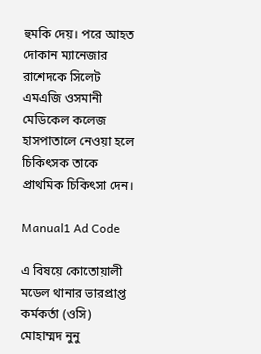হুমকি দেয়। পরে আহত দোকান ম্যানেজার রাশেদকে সিলেট এমএজি ওসমানী মেডিকেল কলেজ হাসপাতালে নেওয়া হলে চিকিৎসক তাকে প্রাথমিক চিকিৎসা দেন।

Manual1 Ad Code

এ বিষয়ে কোতোয়ালী মডেল থানার ভারপ্রাপ্ত কর্মকর্তা (ওসি) মোহাম্মদ নুনু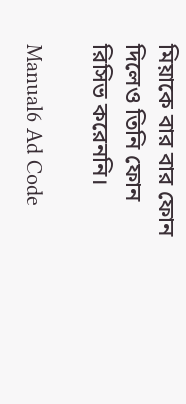মিয়াকে বার বার ফোন দিলেও তিনি ফোন রিসিভ করেননি।

Manual6 Ad Code